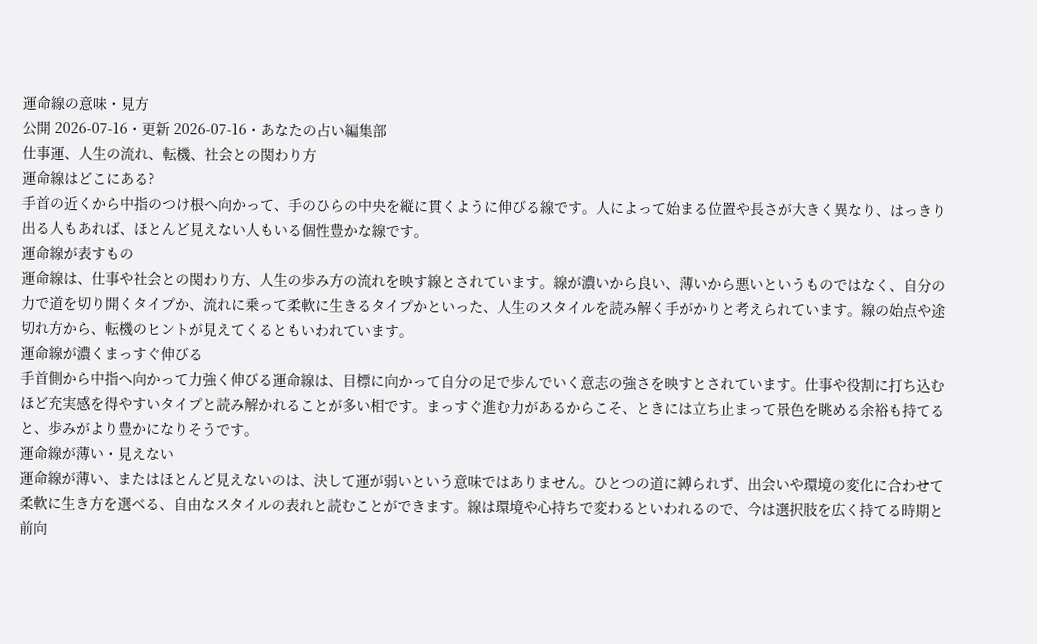運命線の意味・見方
公開 2026-07-16・更新 2026-07-16・あなたの占い編集部
仕事運、人生の流れ、転機、社会との関わり方
運命線はどこにある?
手首の近くから中指のつけ根へ向かって、手のひらの中央を縦に貫くように伸びる線です。人によって始まる位置や長さが大きく異なり、はっきり出る人もあれば、ほとんど見えない人もいる個性豊かな線です。
運命線が表すもの
運命線は、仕事や社会との関わり方、人生の歩み方の流れを映す線とされています。線が濃いから良い、薄いから悪いというものではなく、自分の力で道を切り開くタイプか、流れに乗って柔軟に生きるタイプかといった、人生のスタイルを読み解く手がかりと考えられています。線の始点や途切れ方から、転機のヒントが見えてくるともいわれています。
運命線が濃くまっすぐ伸びる
手首側から中指へ向かって力強く伸びる運命線は、目標に向かって自分の足で歩んでいく意志の強さを映すとされています。仕事や役割に打ち込むほど充実感を得やすいタイプと読み解かれることが多い相です。まっすぐ進む力があるからこそ、ときには立ち止まって景色を眺める余裕も持てると、歩みがより豊かになりそうです。
運命線が薄い・見えない
運命線が薄い、またはほとんど見えないのは、決して運が弱いという意味ではありません。ひとつの道に縛られず、出会いや環境の変化に合わせて柔軟に生き方を選べる、自由なスタイルの表れと読むことができます。線は環境や心持ちで変わるといわれるので、今は選択肢を広く持てる時期と前向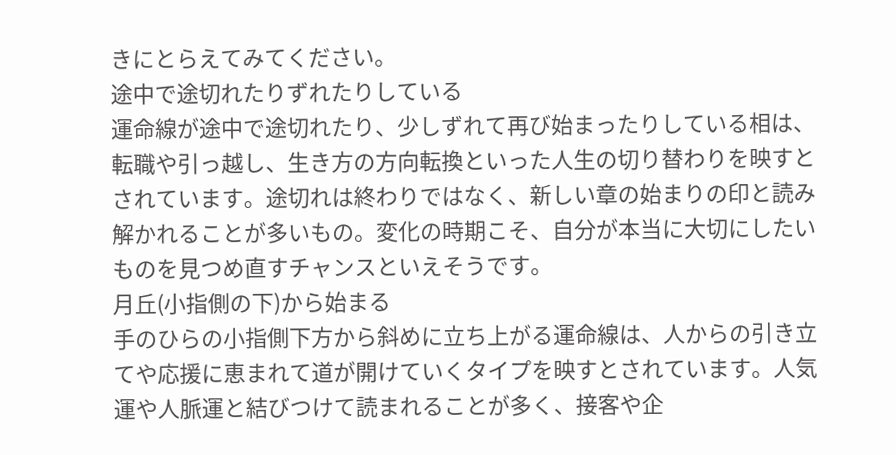きにとらえてみてください。
途中で途切れたりずれたりしている
運命線が途中で途切れたり、少しずれて再び始まったりしている相は、転職や引っ越し、生き方の方向転換といった人生の切り替わりを映すとされています。途切れは終わりではなく、新しい章の始まりの印と読み解かれることが多いもの。変化の時期こそ、自分が本当に大切にしたいものを見つめ直すチャンスといえそうです。
月丘(小指側の下)から始まる
手のひらの小指側下方から斜めに立ち上がる運命線は、人からの引き立てや応援に恵まれて道が開けていくタイプを映すとされています。人気運や人脈運と結びつけて読まれることが多く、接客や企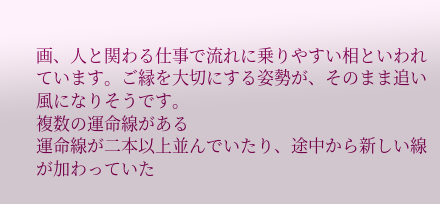画、人と関わる仕事で流れに乗りやすい相といわれています。ご縁を大切にする姿勢が、そのまま追い風になりそうです。
複数の運命線がある
運命線が二本以上並んでいたり、途中から新しい線が加わっていた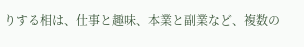りする相は、仕事と趣味、本業と副業など、複数の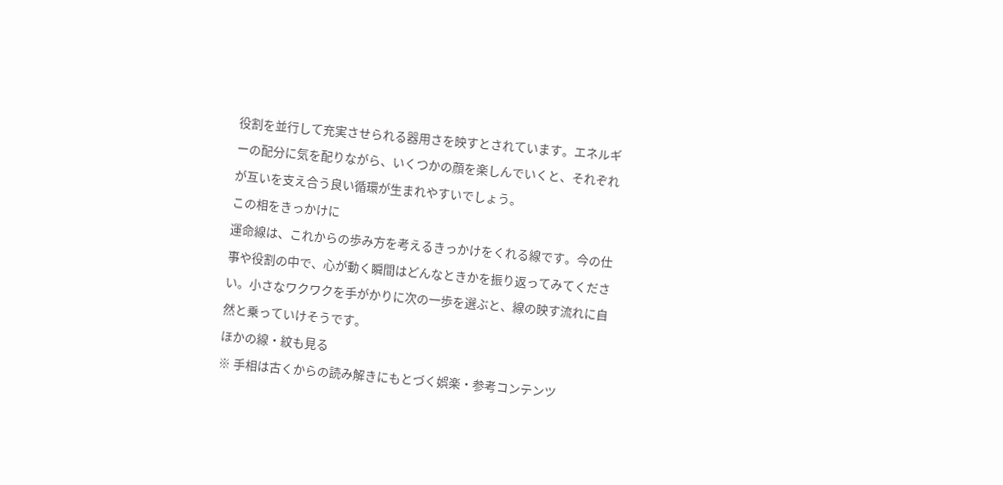役割を並行して充実させられる器用さを映すとされています。エネルギーの配分に気を配りながら、いくつかの顔を楽しんでいくと、それぞれが互いを支え合う良い循環が生まれやすいでしょう。
この相をきっかけに
運命線は、これからの歩み方を考えるきっかけをくれる線です。今の仕事や役割の中で、心が動く瞬間はどんなときかを振り返ってみてください。小さなワクワクを手がかりに次の一歩を選ぶと、線の映す流れに自然と乗っていけそうです。
ほかの線・紋も見る
※ 手相は古くからの読み解きにもとづく娯楽・参考コンテンツ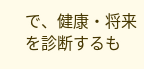で、健康・将来を診断するも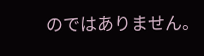のではありません。